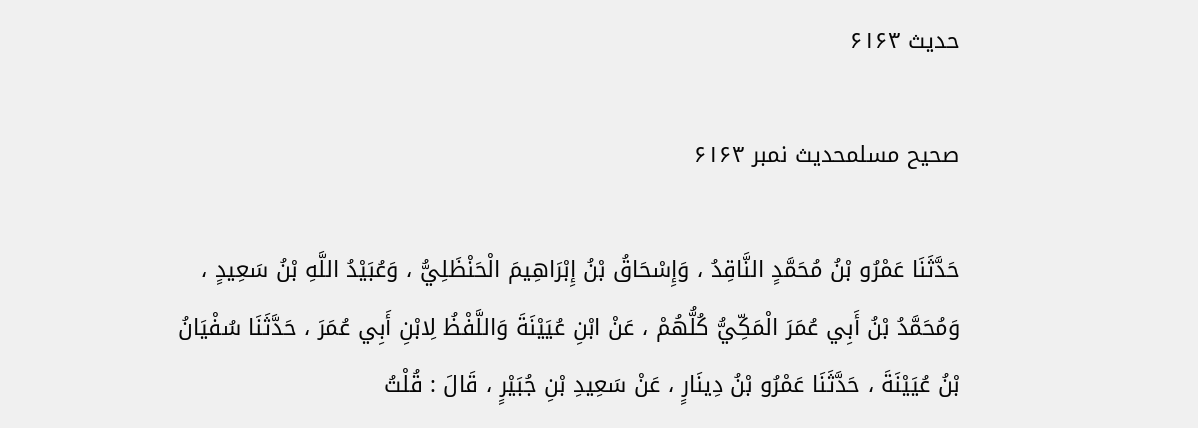حدیث ۶۱۶۳

صحیح مسلمحدیث نمبر ۶۱۶۳

حَدَّثَنَا عَمْرُو بْنُ مُحَمَّدٍ النَّاقِدُ ، وَإِسْحَاقُ بْنُ إِبْرَاهِيمَ الْحَنْظَلِيُّ ، وَعُبَيْدُ اللَّهِ بْنُ سَعِيدٍ ، وَمُحَمَّدُ بْنُ أَبِي عُمَرَ الْمَكِّيُّ كُلُّهُمْ ، عَنْ ابْنِ عُيَيْنَةَ وَاللَّفْظُ لِابْنِ أَبِي عُمَرَ ، حَدَّثَنَا سُفْيَانُ بْنُ عُيَيْنَةَ ، حَدَّثَنَا عَمْرُو بْنُ دِينَارٍ ، عَنْ سَعِيدِ بْنِ جُبَيْرٍ ، قَالَ : قُلْتُ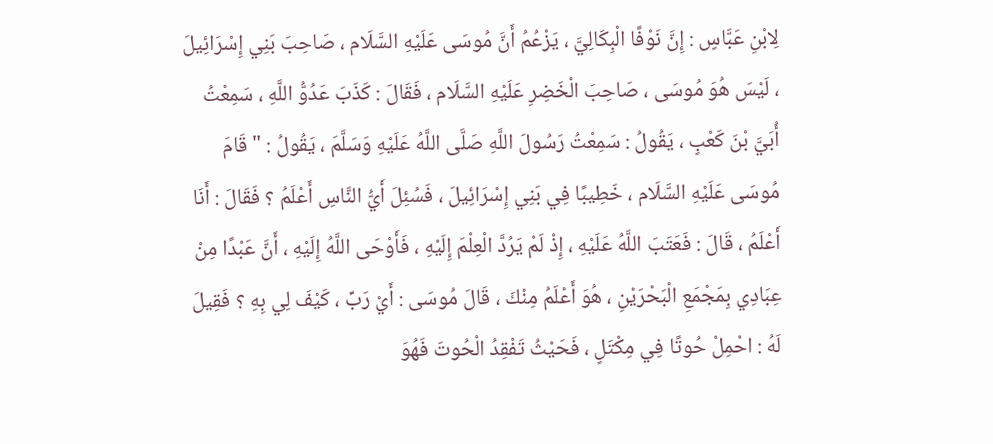لِابْنِ عَبَّاسٍ : إِنَّ نَوْفًا الْبِكَالِيَّ ، يَزْعُمُ أَنَّ مُوسَى عَلَيْهِ السَّلَام ، صَاحِبَ بَنِي إِسْرَائِيلَ ، لَيْسَ هُوَ مُوسَى ، صَاحِبَ الْخَضِرِ عَلَيْهِ السَّلَام ، فَقَالَ : كَذَبَ عَدُوُّ اللَّهِ ، سَمِعْتُ أُبَيَّ بْنَ كَعْبٍ ، يَقُولُ : سَمِعْتُ رَسُولَ اللَّهِ صَلَّى اللَّهُ عَلَيْهِ وَسَلَّمَ ، يَقُولُ : " قَامَ مُوسَى عَلَيْهِ السَّلَام ، خَطِيبًا فِي بَنِي إِسْرَائِيلَ ، فَسُئِلَ أَيُّ النَّاسِ أَعْلَمُ ؟ فَقَالَ : أَنَا أَعْلَمُ ، قَالَ : فَعَتَبَ اللَّهُ عَلَيْهِ ، إِذْ لَمْ يَرُدَّ الْعِلْمَ إِلَيْهِ ، فَأَوْحَى اللَّهُ إِلَيْهِ ، أَنَّ عَبْدًا مِنْ عِبَادِي بِمَجْمَعِ الْبَحْرَيْنِ ، هُوَ أَعْلَمُ مِنْكَ ، قَالَ مُوسَى : أَيْ رَبِّ ، كَيْفَ لِي بِهِ ؟ فَقِيلَ لَهُ : احْمِلْ حُوتًا فِي مِكْتَلٍ ، فَحَيْثُ تَفْقِدُ الْحُوتَ فَهُوَ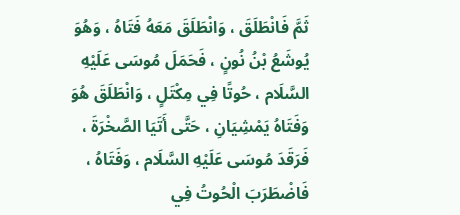ثَمَّ فَانْطَلَقَ ، وَانْطَلَقَ مَعَهُ فَتَاهُ ، وَهُوَ يُوشَعُ بْنُ نُونٍ ، فَحَمَلَ مُوسَى عَلَيْهِ السَّلَام ، حُوتًا فِي مِكْتَلٍ ، وَانْطَلَقَ هُوَ وَفَتَاهُ يَمْشِيَانِ ، حَتَّى أَتَيَا الصَّخْرَةَ ، فَرَقَدَ مُوسَى عَلَيْهِ السَّلَام ، وَفَتَاهُ ، فَاضْطَرَبَ الْحُوتُ فِي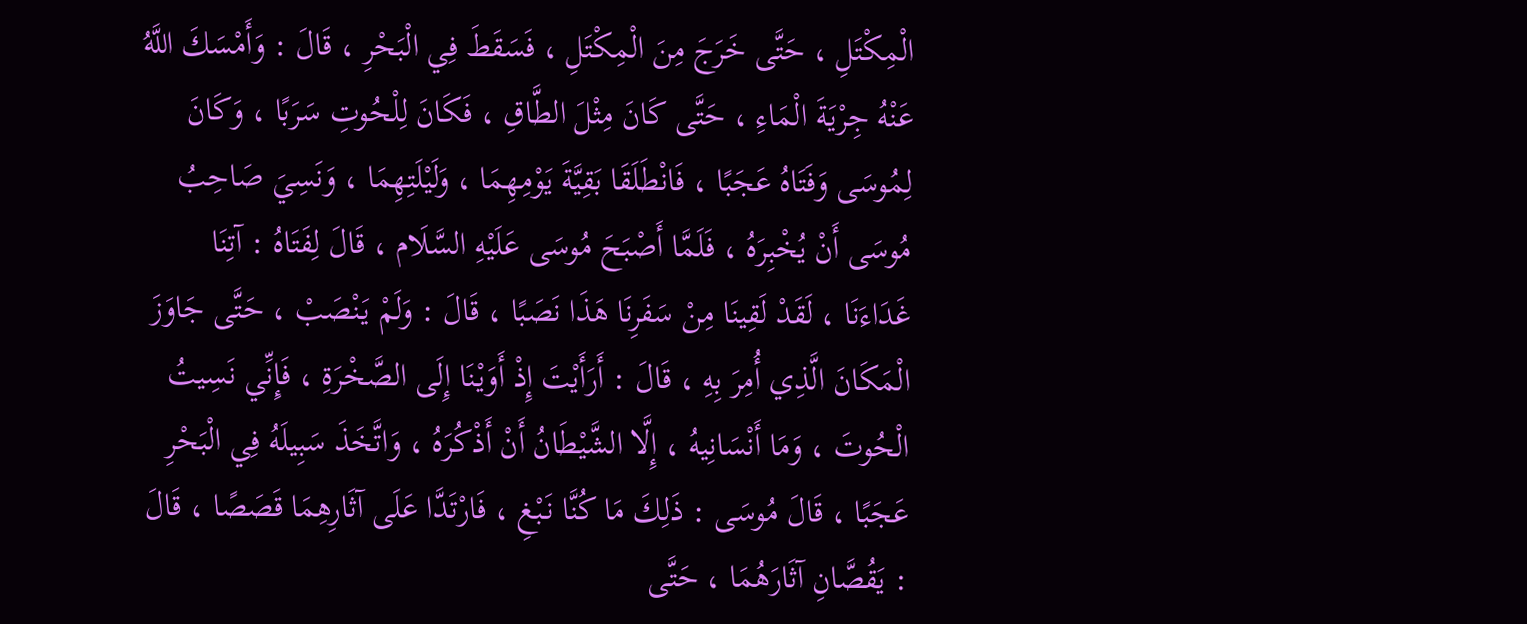الْمِكْتَلِ ، حَتَّى خَرَجَ مِنَ الْمِكْتَلِ ، فَسَقَطَ فِي الْبَحْرِ ، قَالَ : وَأَمْسَكَ اللَّهُ عَنْهُ جِرْيَةَ الْمَاءِ ، حَتَّى كَانَ مِثْلَ الطَّاقِ ، فَكَانَ لِلْحُوتِ سَرَبًا ، وَكَانَ لِمُوسَى وَفَتَاهُ عَجَبًا ، فَانْطَلَقَا بَقِيَّةَ يَوْمِهِمَا ، وَلَيْلَتِهِمَا ، وَنَسِيَ صَاحِبُ مُوسَى أَنْ يُخْبِرَهُ ، فَلَمَّا أَصْبَحَ مُوسَى عَلَيْهِ السَّلَام ، قَالَ لِفَتَاهُ : آتِنَا غَدَاءَنَا ، لَقَدْ لَقِينَا مِنْ سَفَرِنَا هَذَا نَصَبًا ، قَالَ : وَلَمْ يَنْصَبْ ، حَتَّى جَاوَزَ الْمَكَانَ الَّذِي أُمِرَ بِهِ ، قَالَ : أَرَأَيْتَ إِذْ أَوَيْنَا إِلَى الصَّخْرَةِ ، فَإِنِّي نَسِيتُ الْحُوتَ ، وَمَا أَنْسَانِيهُ ، إِلَّا الشَّيْطَانُ أَنْ أَذْكُرَهُ ، وَاتَّخَذَ سَبِيلَهُ فِي الْبَحْرِ عَجَبًا ، قَالَ مُوسَى : ذَلِكَ مَا كُنَّا نَبْغِ ، فَارْتَدَّا عَلَى آثَارِهِمَا قَصَصًا ، قَالَ : يَقُصَّانِ آثَارَهُمَا ، حَتَّى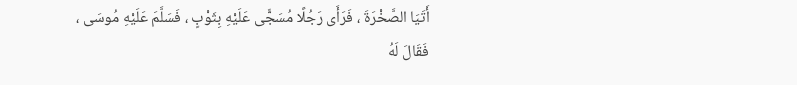أَتَيَا الصَّخْرَةَ ، فَرَأَى رَجُلًا مُسَجًّى عَلَيْهِ بِثَوْبٍ ، فَسَلَّمَ عَلَيْهِ مُوسَى ، فَقَالَ لَهُ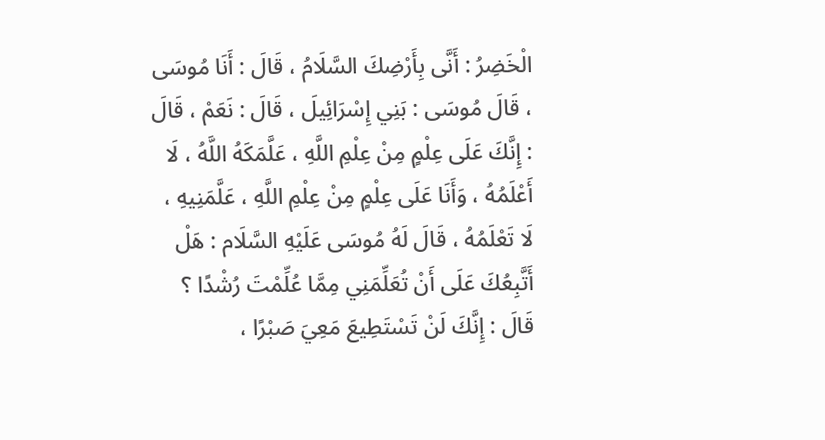الْخَضِرُ : أَنَّى بِأَرْضِكَ السَّلَامُ ، قَالَ : أَنَا مُوسَى ، قَالَ مُوسَى : بَنِي إِسْرَائِيلَ ، قَالَ : نَعَمْ ، قَالَ : إِنَّكَ عَلَى عِلْمٍ مِنْ عِلْمِ اللَّهِ ، عَلَّمَكَهُ اللَّهُ ، لَا أَعْلَمُهُ ، وَأَنَا عَلَى عِلْمٍ مِنْ عِلْمِ اللَّهِ ، عَلَّمَنِيهِ ، لَا تَعْلَمُهُ ، قَالَ لَهُ مُوسَى عَلَيْهِ السَّلَام : هَلْ أَتَّبِعُكَ عَلَى أَنْ تُعَلِّمَنِي مِمَّا عُلِّمْتَ رُشْدًا ؟ قَالَ : إِنَّكَ لَنْ تَسْتَطِيعَ مَعِيَ صَبْرًا ،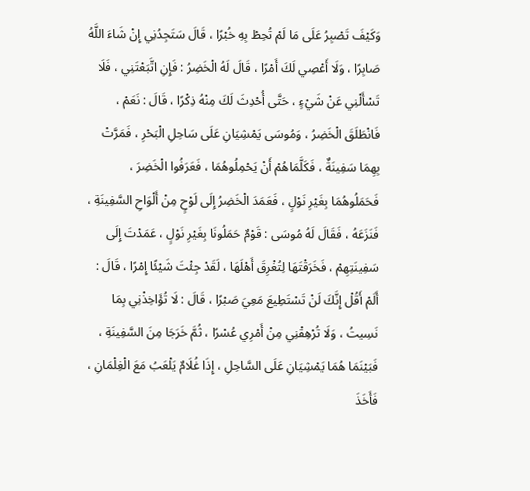وَكَيْفَ تَصْبِرُ عَلَى مَا لَمْ تُحِطْ بِهِ خُبْرًا ، قَالَ سَتَجِدُنِي إِنْ شَاءَ اللَّهُ صَابِرًا ، وَلَا أَعْصِي لَكَ أَمْرًا ، قَالَ لَهُ الْخَضِرُ : فَإِنِ اتَّبَعْتَنِي ، فَلَا تَسْأَلْنِي عَنْ شَيْءٍ ، حَتَّى أُحْدِثَ لَكَ مِنْهُ ذِكْرًا ، قَالَ : نَعَمْ ، فَانْطَلَقَ الْخَضِرُ ، وَمُوسَى يَمْشِيَانِ عَلَى سَاحِلِ الْبَحْرِ ، فَمَرَّتْ بِهِمَا سَفِينَةٌ ، فَكَلَّمَاهُمْ أَنْ يَحْمِلُوهُمَا ، فَعَرَفُوا الْخَضِرَ ، فَحَمَلُوهُمَا بِغَيْرِ نَوْلٍ ، فَعَمَدَ الْخَضِرُ إِلَى لَوْحٍ مِنْ أَلْوَاحِ السَّفِينَةِ ، فَنَزَعَهُ ، فَقَالَ لَهُ مُوسَى : قَوْمٌ حَمَلُونَا بِغَيْرِ نَوْلٍ ، عَمَدْتَ إِلَى سَفِينَتِهِمْ ، فَخَرَقْتَهَا لِتُغْرِقَ أَهْلَهَا ، لَقَدْ جِئْتَ شَيْئًا إِمْرًا ، قَالَ : أَلَمْ أَقُلْ إِنَّكَ لَنْ تَسْتَطِيعَ مَعِيَ صَبْرًا ، قَالَ : لَا تُؤَاخِذْنِي بِمَا نَسِيتُ ، وَلَا تُرْهِقْنِي مِنْ أَمْرِي عُسْرًا ، ثُمَّ خَرَجَا مِنَ السَّفِينَةِ ، فَبَيْنَمَا هُمَا يَمْشِيَانِ عَلَى السَّاحِلِ ، إِذَا غُلَامٌ يَلْعَبُ مَعَ الْغِلْمَانِ ، فَأَخَذَ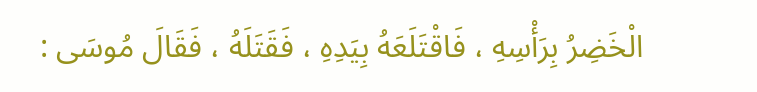الْخَضِرُ بِرَأْسِهِ ، فَاقْتَلَعَهُ بِيَدِهِ ، فَقَتَلَهُ ، فَقَالَ مُوسَى :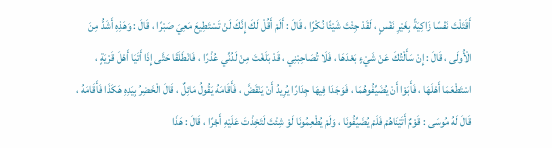أَقَتَلْتَ نَفْسًا زَاكِيَةً بِغَيْرِ نَفْسٍ ، لَقَدْ جِئْتَ شَيْئًا نُكْرًا ، قَالَ : أَلَمْ أَقُلْ لَكَ إِنَّكَ لَنْ تَسْتَطِيعَ مَعِيَ صَبْرًا ، قَالَ : وَهَذِهِ أَشَدُّ مِنَ الْأُولَى ، قَالَ : إِنْ سَأَلْتُكَ عَنْ شَيْءٍ بَعْدَهَا ، فَلَا تُصَاحِبْنِي ، قَدْ بَلَغْتَ مِنْ لَدُنِّي عُذْرًا ، فَانْطَلَقَا حَتَّى إِذَا أَتَيَا أَهْلَ قَرْيَةٍ ، اسْتَطْعَمَا أَهْلَهَا ، فَأَبَوْا أَنْ يُضَيِّفُوهُمَا ، فَوَجَدَا فِيهَا جِدَارًا يُرِيدُ أَنْ يَنْقَضَّ ، فَأَقَامَهُ يَقُولُ مَائِلٌ ، قَالَ الْخَضِرُ بِيَدِهِ هَكَذَا فَأَقَامَهُ ، قَالَ لَهُ مُوسَى : قَوْمٌ أَتَيْنَاهُمْ فَلَمْ يُضَيِّفُونَا ، وَلَمْ يُطْعِمُونَا لَوْ شِئْتَ لَتَخِذْتَ عَلَيْهِ أَجْرًا ، قَالَ : هَذَا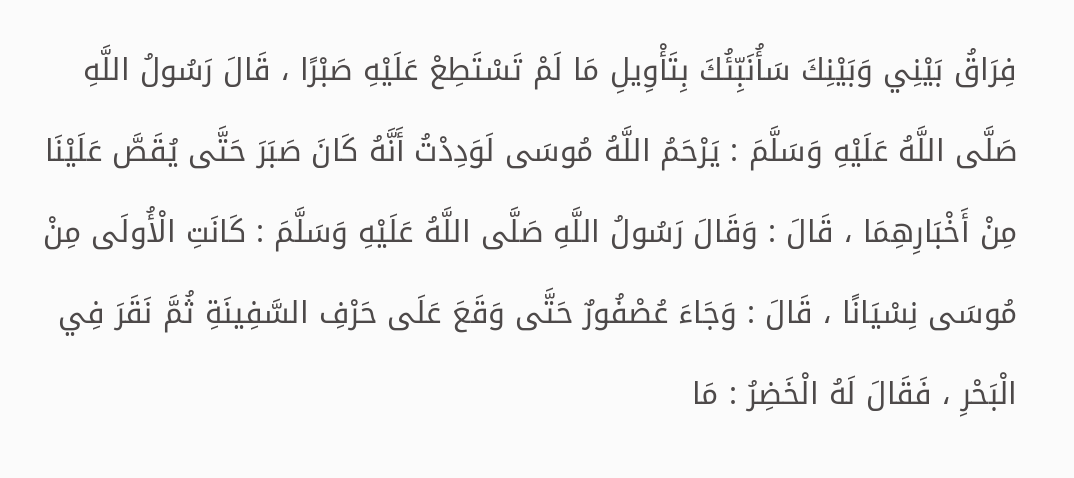فِرَاقُ بَيْنِي وَبَيْنِكَ سَأُنَبِّئُكَ بِتَأْوِيلِ مَا لَمْ تَسْتَطِعْ عَلَيْهِ صَبْرًا ، قَالَ رَسُولُ اللَّهِ صَلَّى اللَّهُ عَلَيْهِ وَسَلَّمَ : يَرْحَمُ اللَّهُ مُوسَى لَوَدِدْتُ أَنَّهُ كَانَ صَبَرَ حَتَّى يُقَصَّ عَلَيْنَا مِنْ أَخْبَارِهِمَا ، قَالَ : وَقَالَ رَسُولُ اللَّهِ صَلَّى اللَّهُ عَلَيْهِ وَسَلَّمَ : كَانَتِ الْأُولَى مِنْ مُوسَى نِسْيَانًا ، قَالَ : وَجَاءَ عُصْفُورٌ حَتَّى وَقَعَ عَلَى حَرْفِ السَّفِينَةِ ثُمَّ نَقَرَ فِي الْبَحْرِ ، فَقَالَ لَهُ الْخَضِرُ : مَا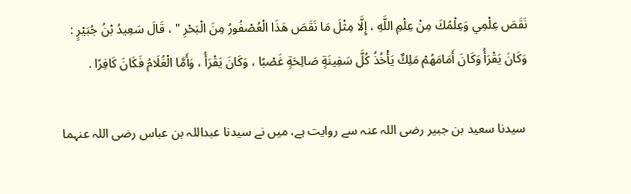نَقَصَ عِلْمِي وَعِلْمُكَ مِنْ عِلْمِ اللَّهِ ، إِلَّا مِثْلَ مَا نَقَصَ هَذَا الْعُصْفُورُ مِنَ الْبَحْرِ " ، قَالَ سَعِيدُ بْنُ جُبَيْرٍ : وَكَانَ يَقْرَأُ وَكَانَ أَمَامَهُمْ مَلِكٌ يَأْخُذُ كُلَّ سَفِينَةٍ صَالِحَةٍ غَصْبًا ، وَكَانَ يَقْرَأُ ، وَأَمَّا الْغُلَامُ فَكَانَ كَافِرًا .

 سیدنا سعید بن جبیر رضی اللہ عنہ سے روایت ہے، میں نے سیدنا عبداللہ بن عباس رضی اللہ عنہما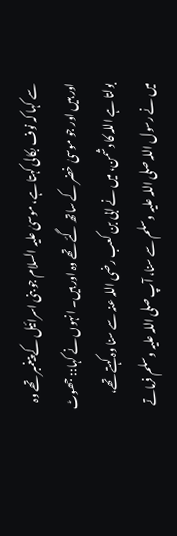سے کہا کہ نوف بکالی کہتا ہے، موسیٰ علیہ السلام جو بنی اسرائیل کے پیغمبر تھے وہ اور ہیں اور جو موسیٰ خضر کے ساتھ گئے تھے وہ اور ہیں۔ انہوں نے کہا:: جھوٹ بولتا ہے اللہ کا دشمن، میں نے ابی بن کعب رضی اللہ عنہ سے سنا وہ کہتے تھے، میں نے رسول اللہ صلی اللہ علیہ وسلم سے سنا، آپ صلی اللہ علیہ وسلم فرماتے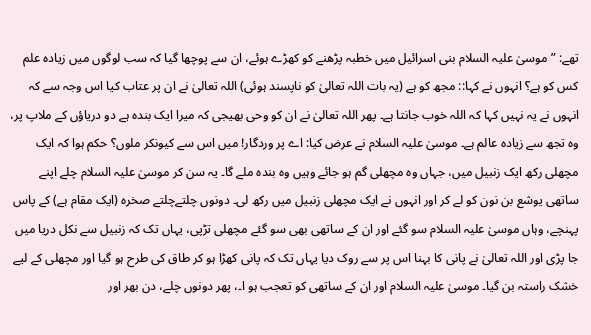تھے: ”موسیٰ علیہ السلام بنی اسرائیل میں خطبہ پڑھنے کو کھڑے ہوئے، ان سے پوچھا گیا کہ سب لوگوں میں زیادہ علم کس کو ہے؟ انہوں نے کہا:: مجھ کو ہے (یہ بات اللہ تعالیٰ کو ناپسند ہوئی) اللہ تعالیٰ نے ان پر عتاب کیا اس وجہ سے کہ انہوں نے یہ نہیں کہا کہ اللہ خوب جانتا ہے۔ پھر اللہ تعالیٰ نے ان کو وحی بھیجی کہ میرا ایک بندہ ہے دو دریاؤں کے ملاپ پر، وہ تجھ سے زیادہ عالم ہے۔ موسیٰ علیہ السلام نے عرض کیا: اے پر وردگار! میں اس سے کیونکر ملوں؟ حکم ہوا کہ ایک مچھلی رکھ ایک زنبیل میں، جہاں وہ مچھلی گم ہو جائے وہیں وہ بندہ ملے گا۔ یہ سن کر موسیٰ علیہ السلام چلے اپنے ساتھی یوشع بن نون کو لے کر اور انہوں نے ایک مچھلی زنبیل میں رکھ لی۔ دونوں چلتےچلتے صخرہ (ایک مقام ہے) کے پاس پہنچے، وہاں موسیٰ علیہ السلام سو گئے اور ان کے ساتھی بھی سو گئے مچھلی تڑپی، یہاں تک کہ زنبیل سے نکل دریا میں جا پڑی اور اللہ تعالیٰ نے پانی کا بہنا اس پر سے روک دیا یہاں تک کہ پانی کھڑا ہو کر طاق کی طرح ہو گیا اور مچھلی کے لیے خشک راستہ بن گیا۔ موسیٰ علیہ السلام اور ان کے ساتھی کو تعجب ہو ا۔، پھر دونوں چلے، دن بھر اور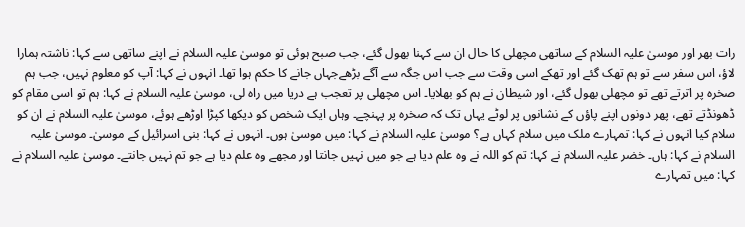رات بھر اور موسیٰ علیہ السلام کے ساتھی مچھلی کا حال ان سے کہنا بھول گئے، جب صبح ہوئی تو موسیٰ علیہ السلام نے اپنے ساتھی سے کہا: ناشتہ ہمارا لاؤ، اس سفر سے تو ہم تھک گئے اور تھکے اسی وقت سے جب اس جگہ سے آگے بڑھےجہاں جانے کا حکم ہوا تھا۔ انہوں نے کہا: آپ کو معلوم نہیں، جب ہم صخرہ پر اترتے تھے تو مچھلی بھول گئے، اور شیطان نے ہم کو بھلایا۔ اس مچھلی پر تعجب ہے دریا میں راہ لی، موسیٰ علیہ السلام نے کہا: ہم تو اسی مقام کو ڈھونڈتے تھے، پھر دونوں اپنے پاؤں کے نشانوں پر لوٹے یہاں تک کہ صخرہ پر پہنچے۔ وہاں ایک شخص کو دیکھا کپڑا اوڑھے ہوئے، موسیٰ علیہ السلام نے ان کو سلام کیا انہوں نے کہا: تمہارے ملک میں سلام کہاں ہے؟ موسیٰ علیہ السلام نے کہا: میں موسیٰ ہوں۔ انہوں نے کہا: بنی اسرائیل کے موسیٰ۔ موسیٰ علیہ السلام نے کہا: ہاں۔ خضر علیہ السلام نے کہا: تم کو اللہ نے وہ علم دیا ہے جو میں نہیں جانتا اور مجھے وہ علم دیا ہے جو تم نہیں جانتے۔ موسیٰ علیہ السلام نے کہا: میں تمہارے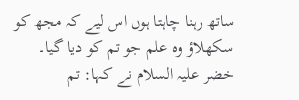ساتھ رہنا چاہتا ہوں اس لیے کہ مجھ کو سکھلاؤ وہ علم جو تم کو دیا گیا۔ خضر علیہ السلام نے کہا: تم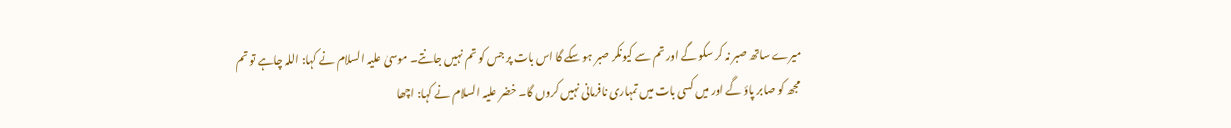میرے ساتھ صبر نہ کر سکو گے اور تم سے کیونکر صبر ہو سکے گا اس بات پر جس کو تم نہیں جانتے۔ موسیٰ علیہ السلام نے کہا: اللہ چاہے تو تم مجھ کو صابر پاؤ گے اور میں کسی بات میں تمہاری نافرمانی نہیں کروں گا۔ خضر علیہ السلام نے کہا: اچھا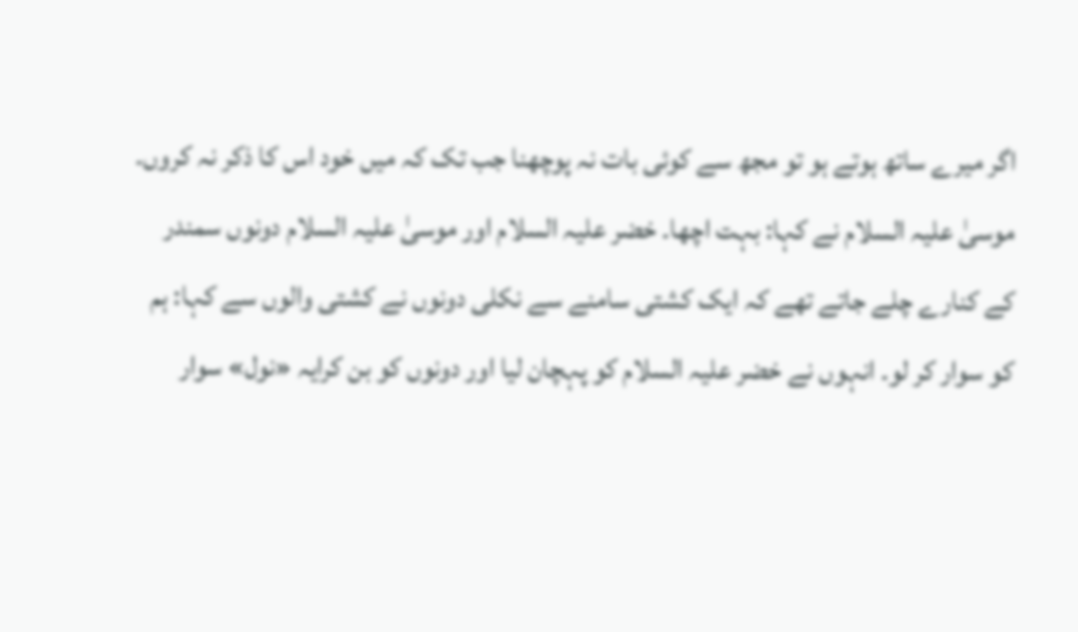اگر میرے ساتھ ہوتے ہو تو مجھ سے کوئی بات نہ پوچھنا جب تک کہ میں خود اس کا ذکر نہ کروں۔ موسیٰ علیہ السلام نے کہا: بہت اچھا۔ خضر علیہ السلام اور موسیٰ علیہ السلام دونوں سمندر کے کنارے چلے جاتے تھے کہ ایک کشتی سامنے سے نکلی دونوں نے کشتی والوں سے کہا: ہم کو سوار کر لو۔ انہوں نے خضر علیہ السلام کو پہچان لیا اور دونوں کو بن کرایہ «نول» سوار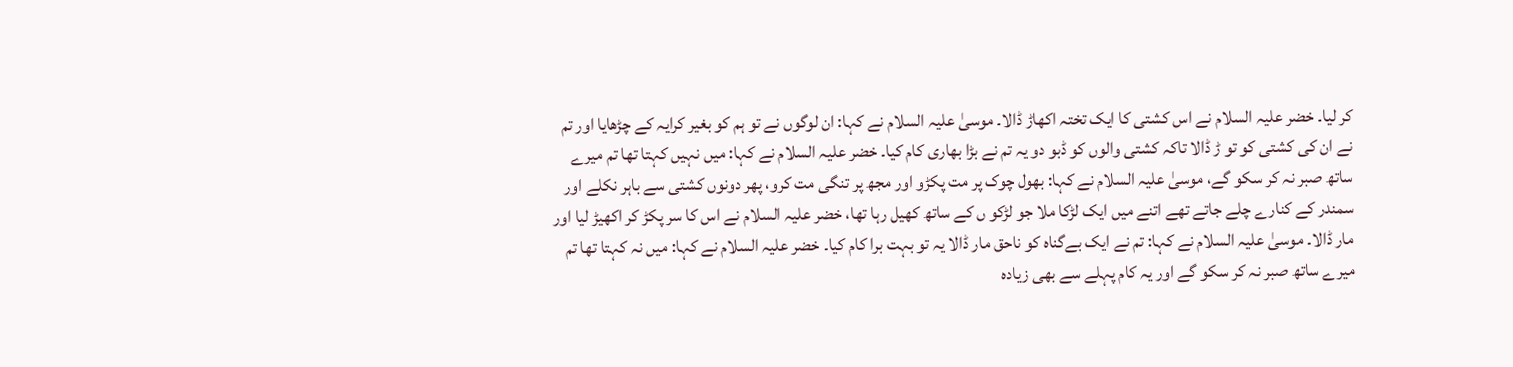کر لیا۔ خضر علیہ السلام نے اس کشتی کا ایک تختہ اکھاڑ ڈالا۔ موسیٰ علیہ السلام نے کہا: ان لوگوں نے تو ہم کو بغیر کرایہ کے چڑھایا اور تم نے ان کی کشتی کو تو ڑ ڈالا تاکہ کشتی والوں کو ڈبو دو یہ تم نے بڑا بھاری کام کیا۔ خضر علیہ السلام نے کہا: میں نہیں کہتا تھا تم میرے ساتھ صبر نہ کر سکو گے، موسیٰ علیہ السلام نے کہا: بھول چوک پر مت پکڑو اور مجھ پر تنگی مت کرو، پھر دونوں کشتی سے باہر نکلے اور سمندر کے کنارے چلے جاتے تھے اتنے میں ایک لڑکا ملا جو لڑکو ں کے ساتھ کھیل رہا تھا، خضر علیہ السلام نے اس کا سر پکڑ کر اکھیڑ لیا اور مار ڈالا۔ موسیٰ علیہ السلام نے کہا: تم نے ایک بےگناہ کو ناحق مار ڈالا یہ تو بہت برا کام کیا۔ خضر علیہ السلام نے کہا: میں نہ کہتا تھا تم میرے ساتھ صبر نہ کر سکو گے اور یہ کام پہلے سے بھی زیادہ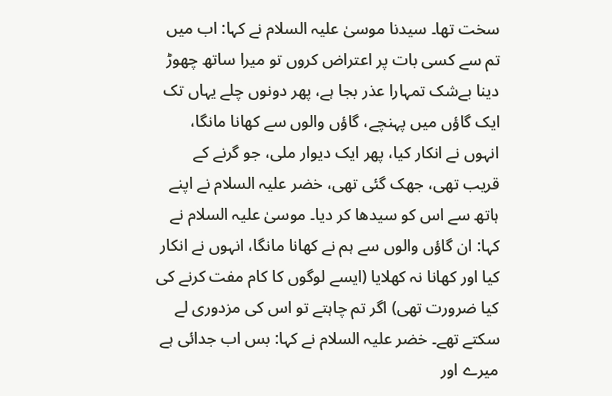سخت تھا۔ سیدنا موسیٰ علیہ السلام نے کہا: اب میں تم سے کسی بات پر اعتراض کروں تو میرا ساتھ چھوڑ دینا بےشک تمہارا عذر بجا ہے، پھر دونوں چلے یہاں تک ایک گاؤں میں پہنچے، گاؤں والوں سے کھانا مانگا، انہوں نے انکار کیا، پھر ایک دیوار ملی، جو گرنے کے قریب تھی، جھک گئی تھی، خضر علیہ السلام نے اپنے ہاتھ سے اس کو سیدھا کر دیا۔ موسیٰ علیہ السلام نے کہا: ان گاؤں والوں سے ہم نے کھانا مانگا، انہوں نے انکار کیا اور کھانا نہ کھلایا (ایسے لوگوں کا کام مفت کرنے کی کیا ضرورت تھی) اگر تم چاہتے تو اس کی مزدوری لے سکتے تھے۔ خضر علیہ السلام نے کہا: بس اب جدائی ہے میرے اور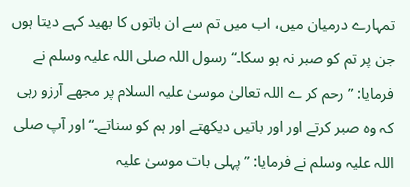تمہارے درمیان میں، اب میں تم سے ان باتوں کا بھید کہے دیتا ہوں جن پر تم کو صبر نہ ہو سکا۔“ رسول اللہ صلی اللہ علیہ وسلم نے فرمایا: ”رحم کر ے اللہ تعالیٰ موسیٰ علیہ السلام پر مجھے آرزو رہی کہ وہ صبر کرتے اور اور باتیں دیکھتے اور ہم کو سناتے۔“ اور آپ صلی اللہ علیہ وسلم نے فرمایا: ”پہلی بات موسیٰ علیہ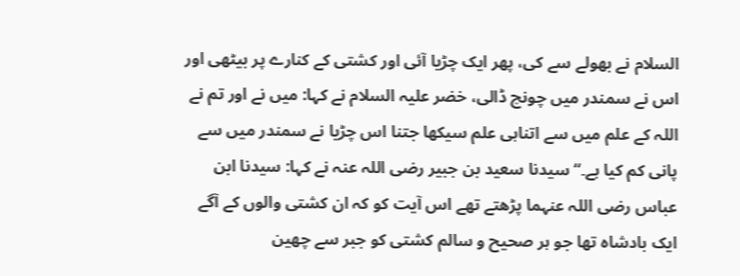السلام نے بھولے سے کی، پھر ایک چڑیا آئی اور کشتی کے کنارے پر بیٹھی اور اس نے سمندر میں چونچ ڈالی، خضر علیہ السلام نے کہا: میں نے اور تم نے اللہ کے علم میں سے اتناہی علم سیکھا جتنا اس چڑیا نے سمندر میں سے پانی کم کیا ہے۔“ سیدنا سعید بن جبیر رضی اللہ عنہ نے کہا: سیدنا ابن عباس رضی اللہ عنہما پڑھتے تھے اس آیت کو کہ ان کشتی والوں کے آگے ایک بادشاہ تھا جو ہر صحیح و سالم کشتی کو جبر سے چھین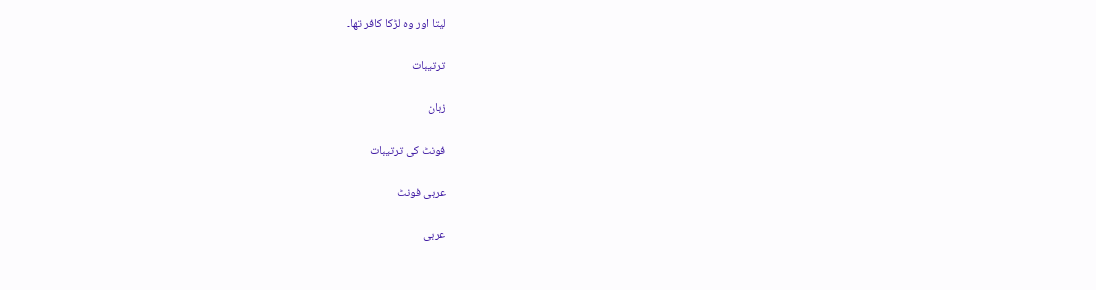لیتا اور وہ لڑکا کافر تھا۔

ترتیبات

زبان

فونٹ کی ترتیبات

عربی فونٹ

عربی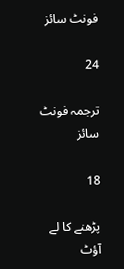فونٹ سائز

24

ترجمہ فونٹ سائز

18

پڑھنے کا لے آؤٹ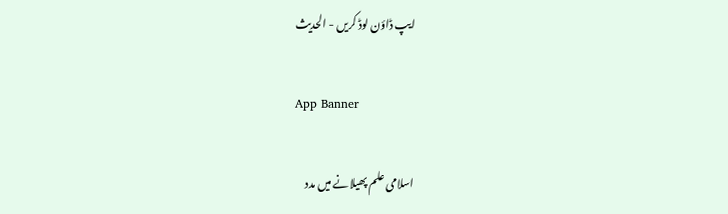ایپ ڈاؤن لوڈ کریں - الحدیث

App Banner

اسلامی علم پھیلانے میں مدد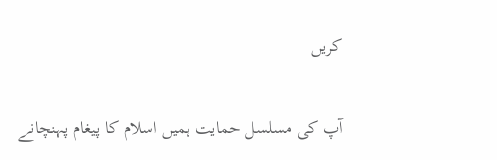کریں

آپ کی مسلسل حمایت ہمیں اسلام کا پیغام پہنچانے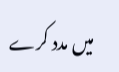میں مدد کرے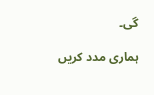گی۔

ہماری مدد کریں